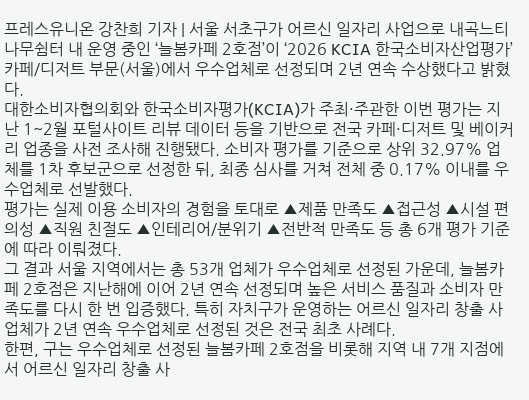프레스유니온 강찬희 기자 | 서울 서초구가 어르신 일자리 사업으로 내곡느티나무쉼터 내 운영 중인 ‘늘봄카페 2호점’이 ‘2026 KCIA 한국소비자산업평가’ 카페/디저트 부문(서울)에서 우수업체로 선정되며 2년 연속 수상했다고 밝혔다.
대한소비자협의회와 한국소비자평가(KCIA)가 주최·주관한 이번 평가는 지난 1~2월 포털사이트 리뷰 데이터 등을 기반으로 전국 카페·디저트 및 베이커리 업종을 사전 조사해 진행됐다. 소비자 평가를 기준으로 상위 32.97% 업체를 1차 후보군으로 선정한 뒤, 최종 심사를 거쳐 전체 중 0.17% 이내를 우수업체로 선발했다.
평가는 실제 이용 소비자의 경험을 토대로 ▲제품 만족도 ▲접근성 ▲시설 편의성 ▲직원 친절도 ▲인테리어/분위기 ▲전반적 만족도 등 총 6개 평가 기준에 따라 이뤄졌다.
그 결과 서울 지역에서는 총 53개 업체가 우수업체로 선정된 가운데, 늘봄카페 2호점은 지난해에 이어 2년 연속 선정되며 높은 서비스 품질과 소비자 만족도를 다시 한 번 입증했다. 특히 자치구가 운영하는 어르신 일자리 창출 사업체가 2년 연속 우수업체로 선정된 것은 전국 최초 사례다.
한편, 구는 우수업체로 선정된 늘봄카페 2호점을 비롯해 지역 내 7개 지점에서 어르신 일자리 창출 사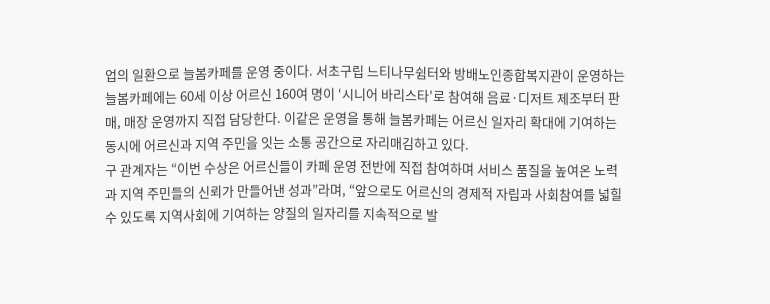업의 일환으로 늘봄카페를 운영 중이다. 서초구립 느티나무쉼터와 방배노인종합복지관이 운영하는 늘봄카페에는 60세 이상 어르신 160여 명이 ‘시니어 바리스타’로 참여해 음료·디저트 제조부터 판매, 매장 운영까지 직접 담당한다. 이같은 운영을 통해 늘봄카페는 어르신 일자리 확대에 기여하는 동시에 어르신과 지역 주민을 잇는 소통 공간으로 자리매김하고 있다.
구 관계자는 “이번 수상은 어르신들이 카페 운영 전반에 직접 참여하며 서비스 품질을 높여온 노력과 지역 주민들의 신뢰가 만들어낸 성과”라며, “앞으로도 어르신의 경제적 자립과 사회참여를 넓힐 수 있도록 지역사회에 기여하는 양질의 일자리를 지속적으로 발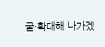굴·확대해 나가겠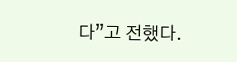다”고 전했다.